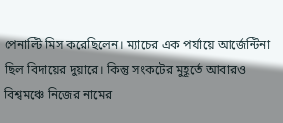পেনাল্টি মিস করেছিলেন। ম্যাচের এক পর্যায়ে আর্জেন্টিনা ছিল বিদায়ের দুয়ারে। কিন্তু সংকটের মুহূর্তে আবারও বিশ্বমঞ্চে নিজের নামের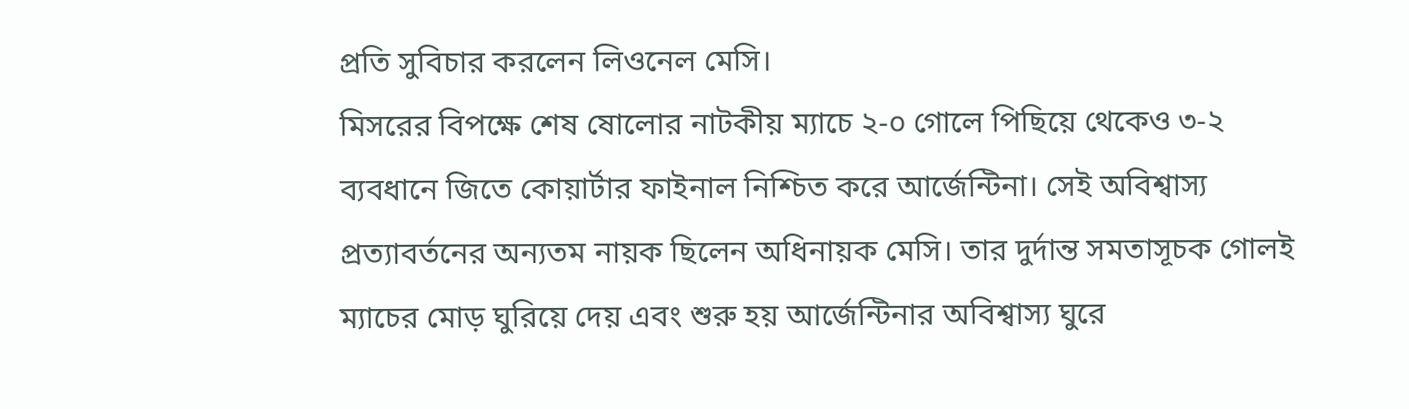প্রতি সুবিচার করলেন লিওনেল মেসি।
মিসরের বিপক্ষে শেষ ষোলোর নাটকীয় ম্যাচে ২-০ গোলে পিছিয়ে থেকেও ৩-২ ব্যবধানে জিতে কোয়ার্টার ফাইনাল নিশ্চিত করে আর্জেন্টিনা। সেই অবিশ্বাস্য প্রত্যাবর্তনের অন্যতম নায়ক ছিলেন অধিনায়ক মেসি। তার দুর্দান্ত সমতাসূচক গোলই ম্যাচের মোড় ঘুরিয়ে দেয় এবং শুরু হয় আর্জেন্টিনার অবিশ্বাস্য ঘুরে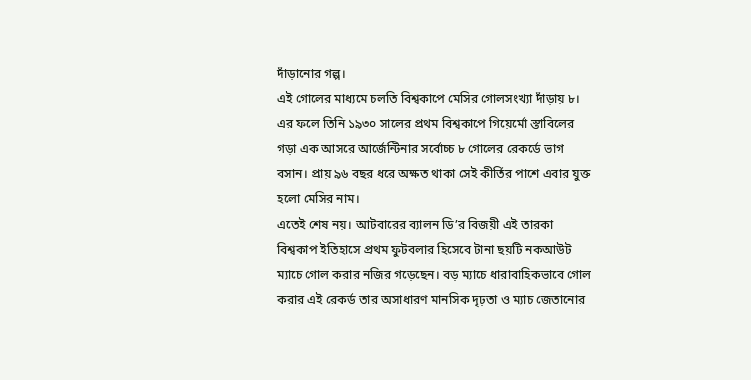দাঁড়ানোর গল্প।
এই গোলের মাধ্যমে চলতি বিশ্বকাপে মেসির গোলসংখ্যা দাঁড়ায় ৮। এর ফলে তিনি ১৯৩০ সালের প্রথম বিশ্বকাপে গিয়ের্মো স্তাবিলের গড়া এক আসরে আর্জেন্টিনার সর্বোচ্চ ৮ গোলের রেকর্ডে ভাগ বসান। প্রায় ৯৬ বছর ধরে অক্ষত থাকা সেই কীর্তির পাশে এবার যুক্ত হলো মেসির নাম।
এতেই শেষ নয়। আটবারের ব্যালন ডি’র বিজয়ী এই তারকা বিশ্বকাপ ইতিহাসে প্রথম ফুটবলার হিসেবে টানা ছয়টি নকআউট ম্যাচে গোল করার নজির গড়েছেন। বড় ম্যাচে ধারাবাহিকভাবে গোল করার এই রেকর্ড তার অসাধারণ মানসিক দৃঢ়তা ও ম্যাচ জেতানোর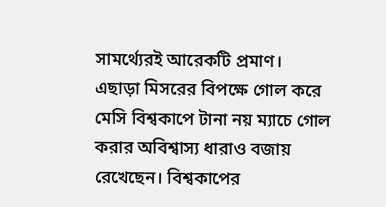সামর্থ্যেরই আরেকটি প্রমাণ।
এছাড়া মিসরের বিপক্ষে গোল করে মেসি বিশ্বকাপে টানা নয় ম্যাচে গোল করার অবিশ্বাস্য ধারাও বজায় রেখেছেন। বিশ্বকাপের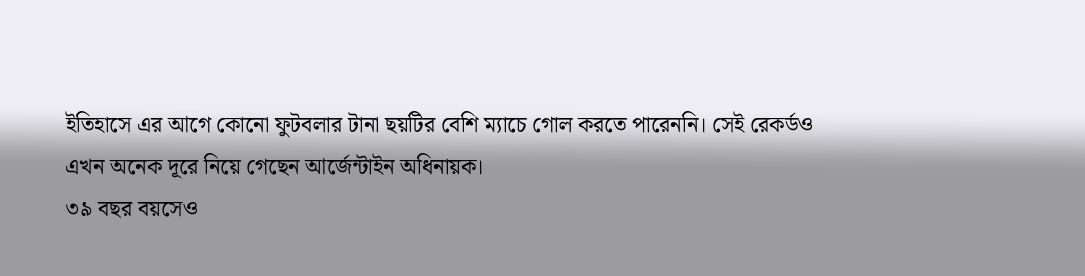ইতিহাসে এর আগে কোনো ফুটবলার টানা ছয়টির বেশি ম্যাচে গোল করতে পারেননি। সেই রেকর্ডও এখন অনেক দূরে নিয়ে গেছেন আর্জেন্টাইন অধিনায়ক।
৩৯ বছর বয়সেও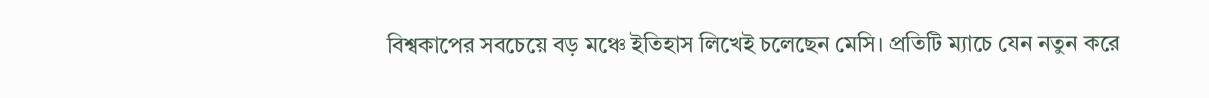বিশ্বকাপের সবচেয়ে বড় মঞ্চে ইতিহাস লিখেই চলেছেন মেসি। প্রতিটি ম্যাচে যেন নতুন করে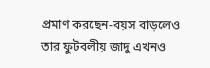প্রমাণ করছেন-বয়স বাড়লেও তার ফুটবলীয় জাদু এখনও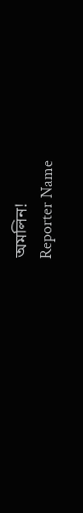অমলিন!
Reporter Name